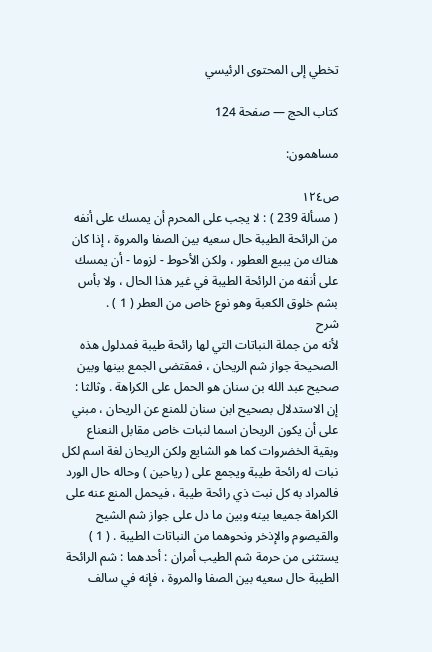تخطي إلى المحتوى الرئيسي

كتاب الحج — صفحة 124

مساهمون:

ص١٢٤
( مسألة 239 ) : لا يجب على المحرم أن يمسك على أنفه من الرائحة الطيبة حال سعيه بين الصفا والمروة ، إذا كان هناك من يبيع العطور ، ولكن الأحوط - لزوما - أن يمسك على أنفه من الرائحة الطيبة في غير هذا الحال ، ولا بأس بشم خلوق الكعبة وهو نوع خاص من العطر ( 1 ) .
شرح
لأنه من جملة النباتات التي لها رائحة طيبة فمدلول هذه الصحيحة جواز شم الريحان ، فمقتضى الجمع بينها وبين صحيح عبد الله بن سنان هو الحمل على الكراهة . وثالثا : إن الاستدلال بصحيح ابن سنان للمنع عن الريحان ، مبني على أن يكون الريحان اسما لنبات خاص مقابل النعناع وبقية الخضروات كما هو الشايع ولكن الريحان لغة اسم لكل نبات له رائحة طيبة ويجمع على ( رياحين ) وحاله حال الورد فالمراد به كل نبت ذي رائحة طيبة ، فيحمل المنع عنه على الكراهة جميعا بينه وبين ما دل على جواز شم الشيح والقيصوم والإذخر ونحوهما من النباتات الطيبة . ( 1 ) يستثنى من حرمة شم الطيب أمران : أحدهما : شم الرائحة الطيبة حال سعيه بين الصفا والمروة ، فإنه في سالف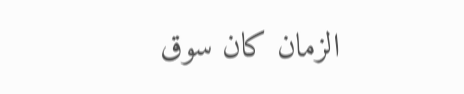الزمان كان سوق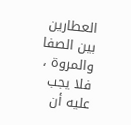العطارين بين الصفا والمروة ، فلا يجب عليه أن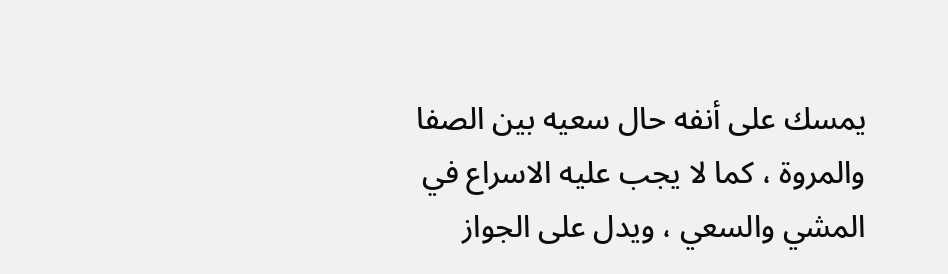يمسك على أنفه حال سعيه بين الصفا والمروة ، كما لا يجب عليه الاسراع في المشي والسعي ، ويدل على الجواز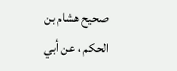صحيح هشام بن الحكم ، عن أبي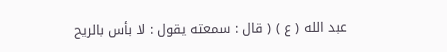عبد الله ( ع ) ( قال : سمعته يقول : لا بأس بالريح